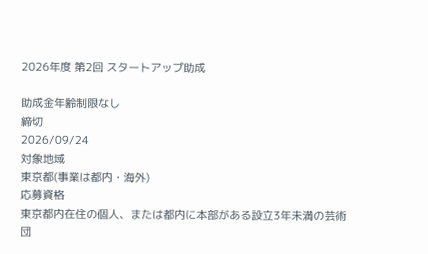2026年度 第2回 スタートアップ助成

助成金年齢制限なし
締切
2026/09/24
対象地域
東京都(事業は都内・海外)
応募資格
東京都内在住の個人、または都内に本部がある設立3年未満の芸術団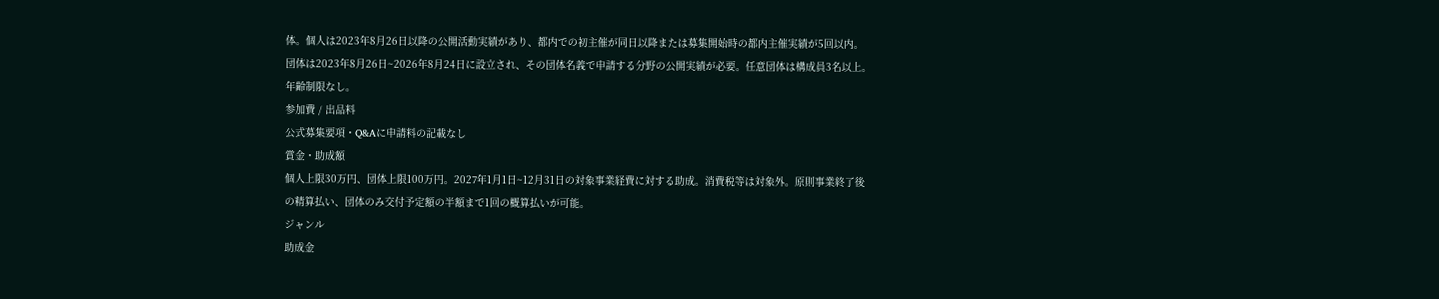体。個人は2023年8月26日以降の公開活動実績があり、都内での初主催が同日以降または募集開始時の都内主催実績が5回以内。団体は2023年8月26日~2026年8月24日に設立され、その団体名義で申請する分野の公開実績が必要。任意団体は構成員3名以上。年齢制限なし。
参加費 / 出品料
公式募集要項・Q&Aに申請料の記載なし
賞金・助成額
個人上限30万円、団体上限100万円。2027年1月1日~12月31日の対象事業経費に対する助成。消費税等は対象外。原則事業終了後の精算払い、団体のみ交付予定額の半額まで1回の概算払いが可能。
ジャンル
助成金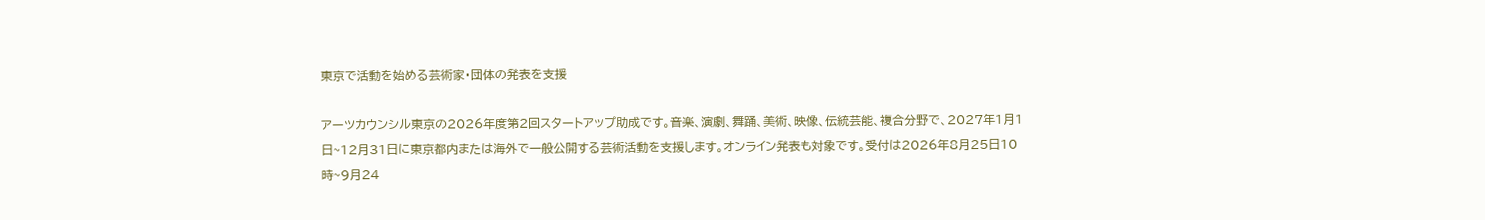東京で活動を始める芸術家・団体の発表を支援

アーツカウンシル東京の2026年度第2回スタートアップ助成です。音楽、演劇、舞踊、美術、映像、伝統芸能、複合分野で、2027年1月1日~12月31日に東京都内または海外で一般公開する芸術活動を支援します。オンライン発表も対象です。受付は2026年8月25日10時~9月24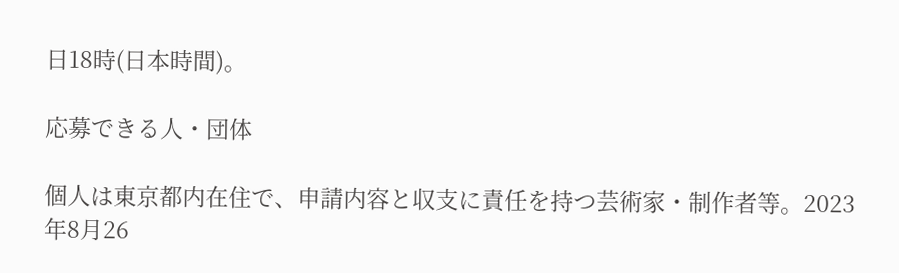日18時(日本時間)。

応募できる人・団体

個人は東京都内在住で、申請内容と収支に責任を持つ芸術家・制作者等。2023年8月26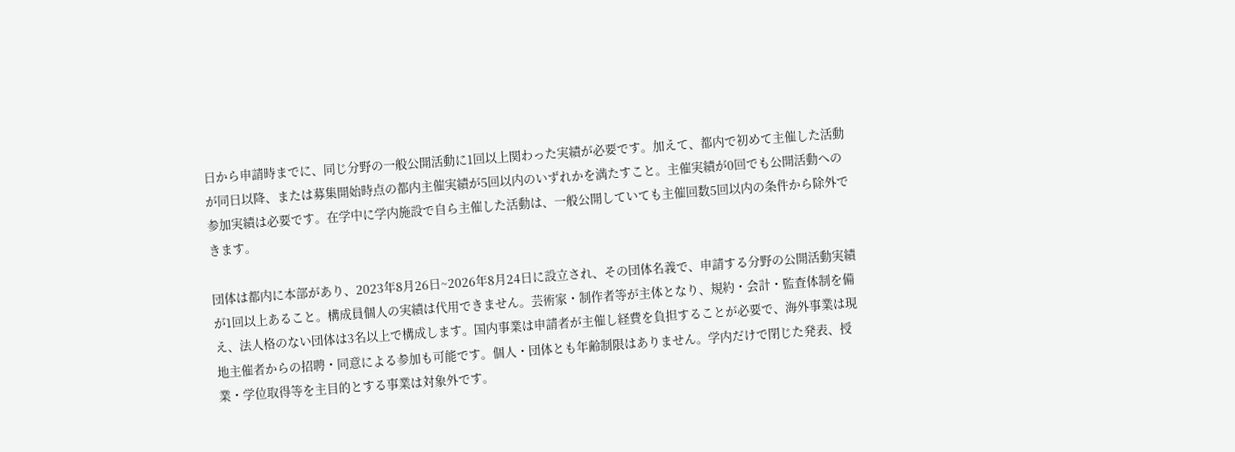日から申請時までに、同じ分野の一般公開活動に1回以上関わった実績が必要です。加えて、都内で初めて主催した活動が同日以降、または募集開始時点の都内主催実績が5回以内のいずれかを満たすこと。主催実績が0回でも公開活動への参加実績は必要です。在学中に学内施設で自ら主催した活動は、一般公開していても主催回数5回以内の条件から除外できます。

団体は都内に本部があり、2023年8月26日~2026年8月24日に設立され、その団体名義で、申請する分野の公開活動実績が1回以上あること。構成員個人の実績は代用できません。芸術家・制作者等が主体となり、規約・会計・監査体制を備え、法人格のない団体は3名以上で構成します。国内事業は申請者が主催し経費を負担することが必要で、海外事業は現地主催者からの招聘・同意による参加も可能です。個人・団体とも年齢制限はありません。学内だけで閉じた発表、授業・学位取得等を主目的とする事業は対象外です。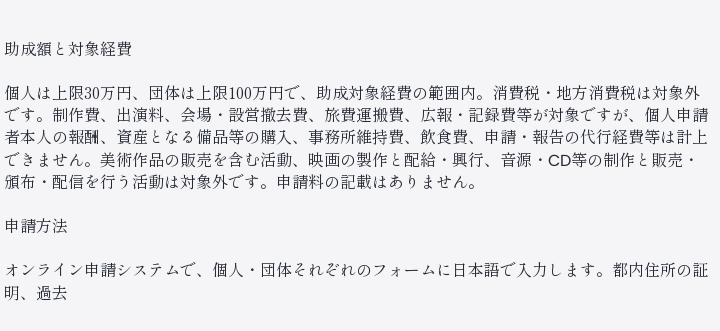助成額と対象経費

個人は上限30万円、団体は上限100万円で、助成対象経費の範囲内。消費税・地方消費税は対象外です。制作費、出演料、会場・設営撤去費、旅費運搬費、広報・記録費等が対象ですが、個人申請者本人の報酬、資産となる備品等の購入、事務所維持費、飲食費、申請・報告の代行経費等は計上できません。美術作品の販売を含む活動、映画の製作と配給・興行、音源・CD等の制作と販売・頒布・配信を行う活動は対象外です。申請料の記載はありません。

申請方法

オンライン申請システムで、個人・団体それぞれのフォームに日本語で入力します。都内住所の証明、過去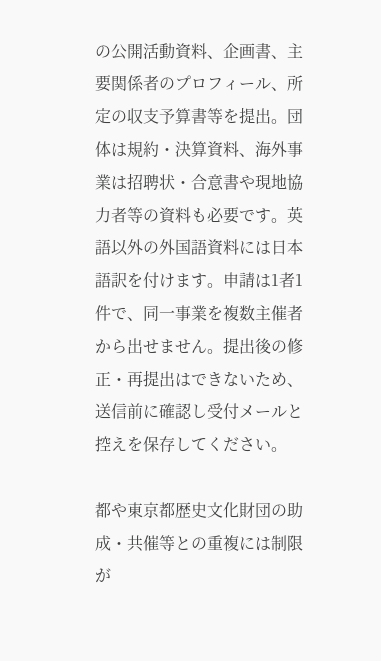の公開活動資料、企画書、主要関係者のプロフィール、所定の収支予算書等を提出。団体は規約・決算資料、海外事業は招聘状・合意書や現地協力者等の資料も必要です。英語以外の外国語資料には日本語訳を付けます。申請は1者1件で、同一事業を複数主催者から出せません。提出後の修正・再提出はできないため、送信前に確認し受付メールと控えを保存してください。

都や東京都歴史文化財団の助成・共催等との重複には制限が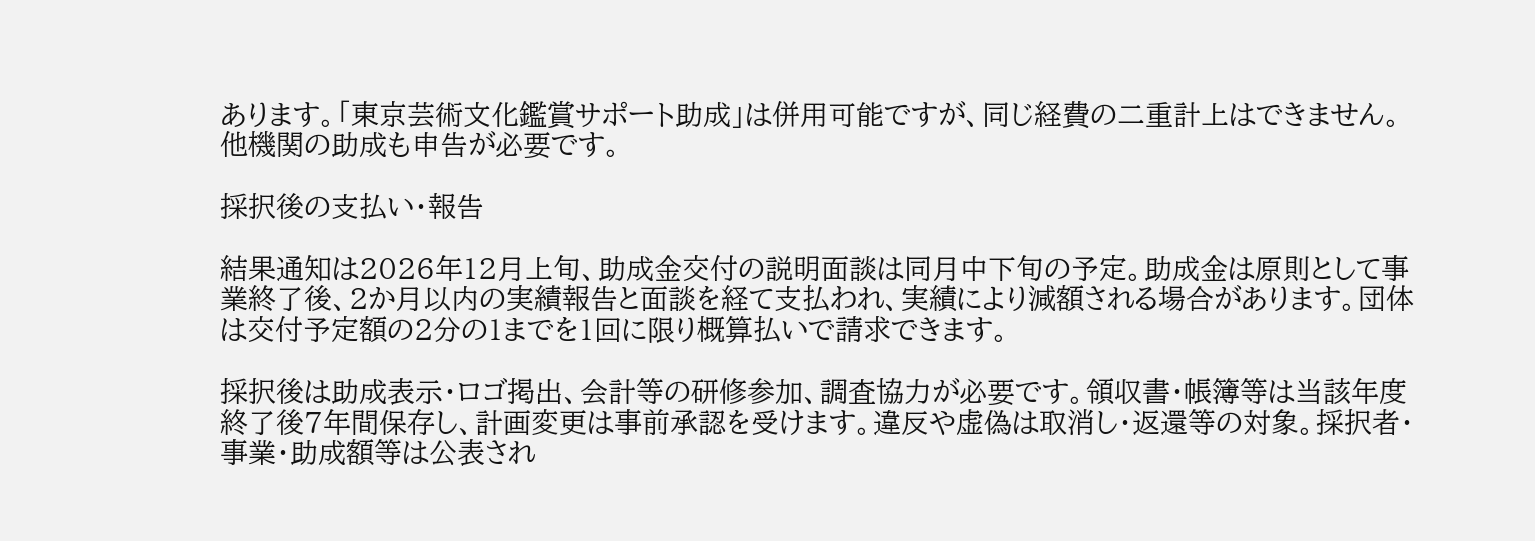あります。「東京芸術文化鑑賞サポート助成」は併用可能ですが、同じ経費の二重計上はできません。他機関の助成も申告が必要です。

採択後の支払い・報告

結果通知は2026年12月上旬、助成金交付の説明面談は同月中下旬の予定。助成金は原則として事業終了後、2か月以内の実績報告と面談を経て支払われ、実績により減額される場合があります。団体は交付予定額の2分の1までを1回に限り概算払いで請求できます。

採択後は助成表示・ロゴ掲出、会計等の研修参加、調査協力が必要です。領収書・帳簿等は当該年度終了後7年間保存し、計画変更は事前承認を受けます。違反や虚偽は取消し・返還等の対象。採択者・事業・助成額等は公表され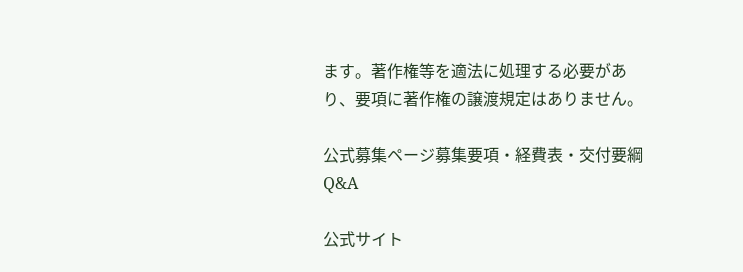ます。著作権等を適法に処理する必要があり、要項に著作権の譲渡規定はありません。

公式募集ページ募集要項・経費表・交付要綱Q&A

公式サイト